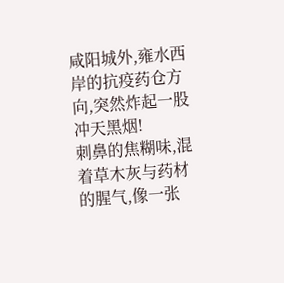咸阳城外,雍水西岸的抗疫药仓方向,突然炸起一股冲天黑烟!
刺鼻的焦糊味,混着草木灰与药材的腥气,像一张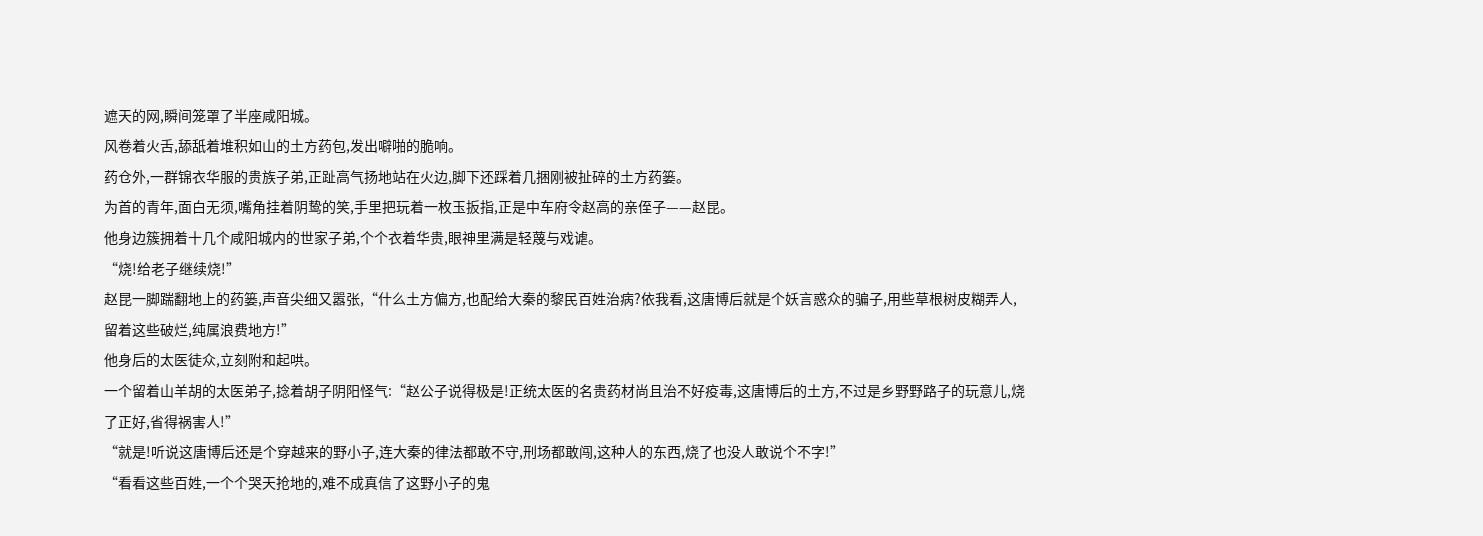遮天的网,瞬间笼罩了半座咸阳城。
风卷着火舌,舔舐着堆积如山的土方药包,发出噼啪的脆响。
药仓外,一群锦衣华服的贵族子弟,正趾高气扬地站在火边,脚下还踩着几捆刚被扯碎的土方药篓。
为首的青年,面白无须,嘴角挂着阴鸷的笑,手里把玩着一枚玉扳指,正是中车府令赵高的亲侄子——赵昆。
他身边簇拥着十几个咸阳城内的世家子弟,个个衣着华贵,眼神里满是轻蔑与戏谑。
“烧!给老子继续烧!”
赵昆一脚踹翻地上的药篓,声音尖细又嚣张,“什么土方偏方,也配给大秦的黎民百姓治病?依我看,这唐博后就是个妖言惑众的骗子,用些草根树皮糊弄人,留着这些破烂,纯属浪费地方!”
他身后的太医徒众,立刻附和起哄。
一个留着山羊胡的太医弟子,捻着胡子阴阳怪气:“赵公子说得极是!正统太医的名贵药材尚且治不好疫毒,这唐博后的土方,不过是乡野野路子的玩意儿,烧了正好,省得祸害人!”
“就是!听说这唐博后还是个穿越来的野小子,连大秦的律法都敢不守,刑场都敢闯,这种人的东西,烧了也没人敢说个不字!”
“看看这些百姓,一个个哭天抢地的,难不成真信了这野小子的鬼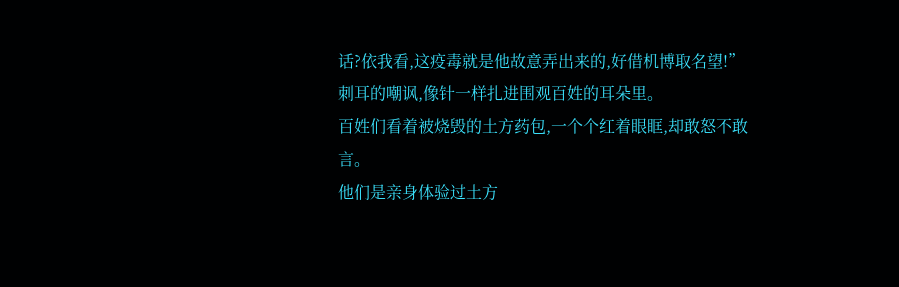话?依我看,这疫毒就是他故意弄出来的,好借机博取名望!”
刺耳的嘲讽,像针一样扎进围观百姓的耳朵里。
百姓们看着被烧毁的土方药包,一个个红着眼眶,却敢怒不敢言。
他们是亲身体验过土方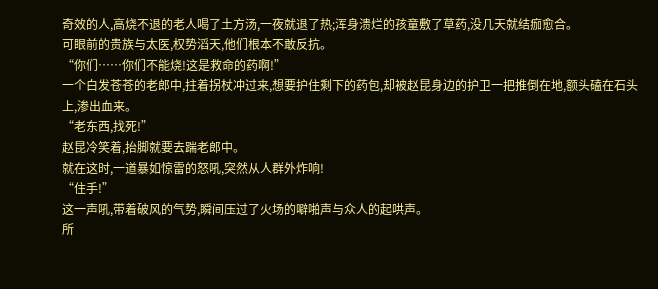奇效的人,高烧不退的老人喝了土方汤,一夜就退了热;浑身溃烂的孩童敷了草药,没几天就结痂愈合。
可眼前的贵族与太医,权势滔天,他们根本不敢反抗。
“你们……你们不能烧!这是救命的药啊!”
一个白发苍苍的老郎中,拄着拐杖冲过来,想要护住剩下的药包,却被赵昆身边的护卫一把推倒在地,额头磕在石头上,渗出血来。
“老东西,找死!”
赵昆冷笑着,抬脚就要去踹老郎中。
就在这时,一道暴如惊雷的怒吼,突然从人群外炸响!
“住手!”
这一声吼,带着破风的气势,瞬间压过了火场的噼啪声与众人的起哄声。
所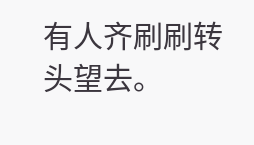有人齐刷刷转头望去。